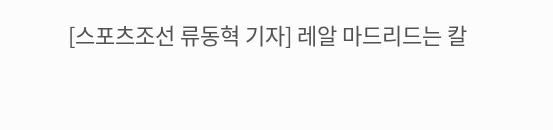[스포츠조선 류동혁 기자] 레알 마드리드는 칼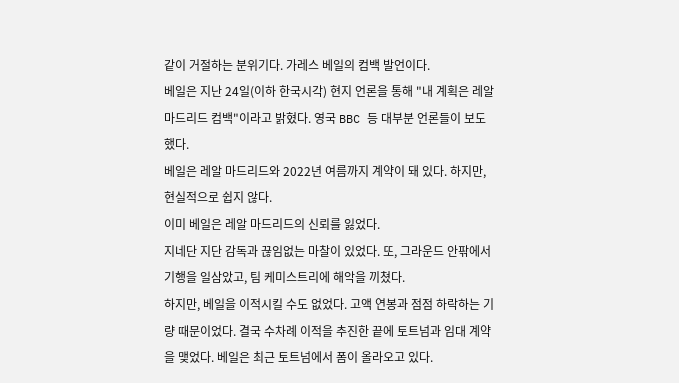같이 거절하는 분위기다. 가레스 베일의 컴백 발언이다.
베일은 지난 24일(이하 한국시각) 현지 언론을 통해 "내 계획은 레알 마드리드 컴백"이라고 밝혔다. 영국 BBC 등 대부분 언론들이 보도했다.
베일은 레알 마드리드와 2022년 여름까지 계약이 돼 있다. 하지만, 현실적으로 쉽지 않다.
이미 베일은 레알 마드리드의 신뢰를 잃었다.
지네단 지단 감독과 끊임없는 마찰이 있었다. 또, 그라운드 안팎에서 기행을 일삼았고, 팀 케미스트리에 해악을 끼쳤다.
하지만, 베일을 이적시킬 수도 없었다. 고액 연봉과 점점 하락하는 기량 때문이었다. 결국 수차례 이적을 추진한 끝에 토트넘과 임대 계약을 맺었다. 베일은 최근 토트넘에서 폼이 올라오고 있다.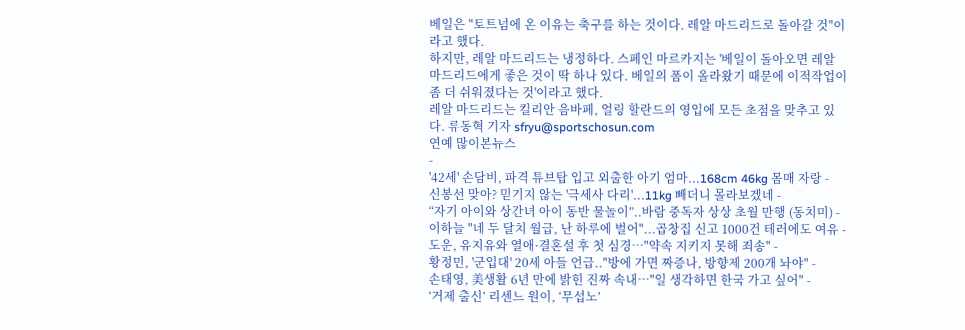베일은 "토트넘에 온 이유는 축구를 하는 것이다. 레알 마드리드로 돌아갈 것"이라고 했다.
하지만, 레알 마드리드는 냉정하다. 스페인 마르카지는 '베일이 돌아오면 레알 마드리드에게 좋은 것이 딱 하나 있다. 베일의 폼이 올라왔기 때문에 이적작업이 좀 더 쉬워졌다는 것'이라고 했다.
레알 마드리드는 킬리안 음바페, 얼링 할란드의 영입에 모든 초점을 맞추고 있다. 류동혁 기자 sfryu@sportschosun.com
연예 많이본뉴스
-
'42세' 손담비, 파격 튜브탑 입고 외출한 아기 엄마...168cm 46kg 몸매 자랑 -
신봉선 맞아? 믿기지 않는 '극세사 다리'...11kg 빼더니 몰라보겠네 -
“자기 아이와 상간녀 아이 동반 물놀이”..바람 중독자 상상 초월 만행 (동치미) -
이하늘 "네 두 달치 월급, 난 하루에 벌어"...곱창집 신고 1000건 테러에도 여유 -
도운, 유지유와 열애·결혼설 후 첫 심경…"약속 지키지 못해 죄송" -
황정민, '군입대' 20세 아들 언급.."방에 가면 짜증나, 방향제 200개 놔야" -
손태영, 美생활 6년 만에 밝힌 진짜 속내…"일 생각하면 한국 가고 싶어" -
‘거제 출신’ 리센느 원이, ‘무섭노’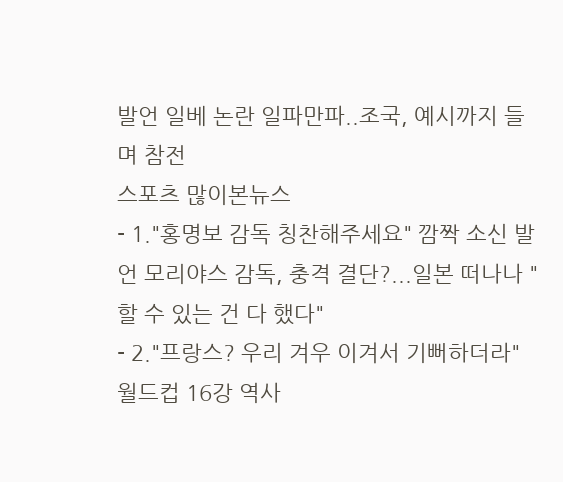발언 일베 논란 일파만파..조국, 예시까지 들며 참전
스포츠 많이본뉴스
- 1."홍명보 감독 칭찬해주세요" 깜짝 소신 발언 모리야스 감독, 충격 결단?...일본 떠나나 "할 수 있는 건 다 했다"
- 2."프랑스? 우리 겨우 이겨서 기뻐하더라" 월드컵 16강 역사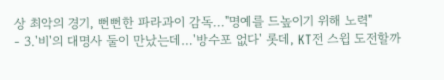상 최악의 경기, 뻔뻔한 파라과이 감독..."명예를 드높이기 위해 노력"
- 3.'비'의 대명사 둘이 만났는데…'방수포 없다' 롯데, KT전 스윕 도전할까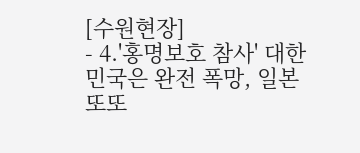[수원현장]
- 4.'홍명보호 참사' 대한민국은 완전 폭망, 일본 또또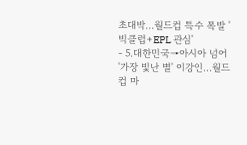초대박...월드컵 특수 폭발 '빅클럽+EPL 관심'
- 5.대한민국→아시아 넘어 '가장 빛난 별' 이강인…월드컵 마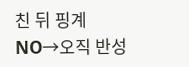친 뒤 핑계 NO→오직 반성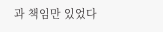과 책임만 있었다